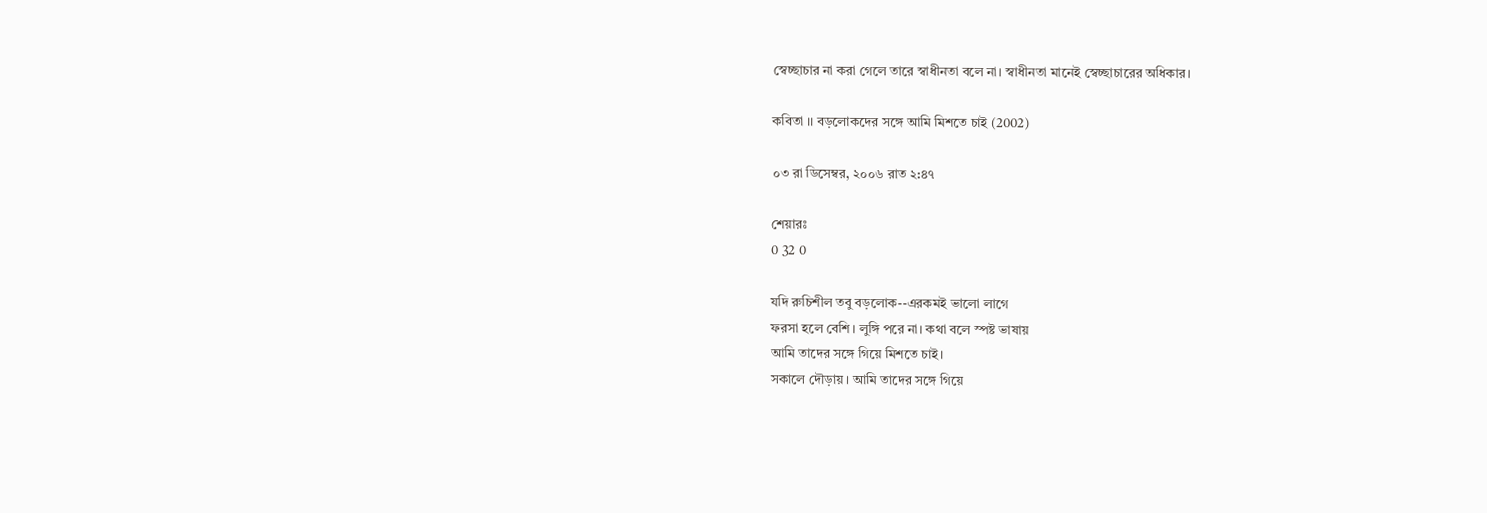স্বেচ্ছাচার না করা গেলে তারে স্বাধীনতা বলে না। স্বাধীনতা মানেই স্বেচ্ছাচারের অধিকার।

কবিতা ।। বড়লোকদের সঙ্গে আমি মিশতে চাই (2002)

০৩ রা ডিসেম্বর, ২০০৬ রাত ২:৪৭

শেয়ারঃ
0 32 0

যদি রুচিশীল তবু বড়লোক--এরকমই ভালো লাগে
ফরসা হলে বেশি। লুঙ্গি পরে না। কথা বলে স্পষ্ট ভাষায়
আমি তাদের সঙ্গে গিয়ে মিশতে চাই।
সকালে দৌড়ায়। আমি তাদের সঙ্গে গিয়ে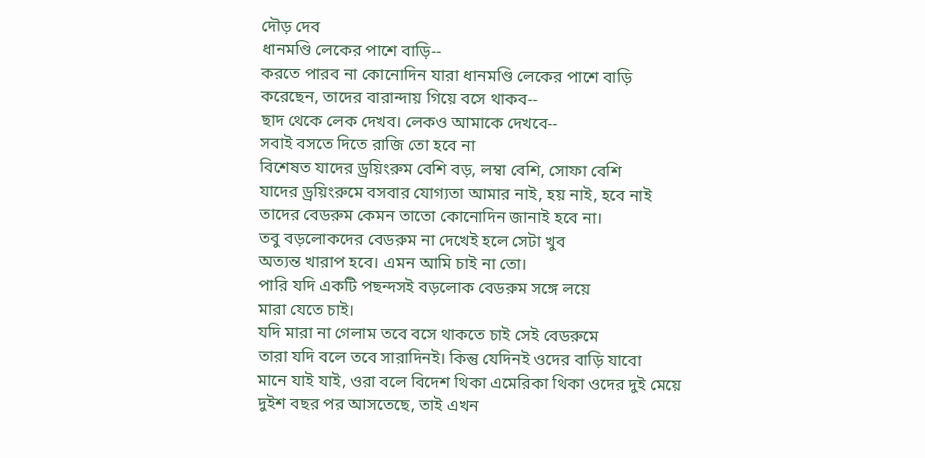দৌড় দেব
ধানমণ্ডি লেকের পাশে বাড়ি--
করতে পারব না কোনোদিন যারা ধানমণ্ডি লেকের পাশে বাড়ি
করেছেন, তাদের বারান্দায় গিয়ে বসে থাকব--
ছাদ থেকে লেক দেখব। লেকও আমাকে দেখবে--
সবাই বসতে দিতে রাজি তো হবে না
বিশেষত যাদের ড্রয়িংরুম বেশি বড়, লম্বা বেশি, সোফা বেশি
যাদের ড্রয়িংরুমে বসবার যোগ্যতা আমার নাই, হয় নাই, হবে নাই
তাদের বেডরুম কেমন তাতো কোনোদিন জানাই হবে না।
তবু বড়লোকদের বেডরুম না দেখেই হলে সেটা খুব
অত্যন্ত খারাপ হবে। এমন আমি চাই না তো।
পারি যদি একটি পছন্দসই বড়লোক বেডরুম সঙ্গে লয়ে
মারা যেতে চাই।
যদি মারা না গেলাম তবে বসে থাকতে চাই সেই বেডরুমে
তারা যদি বলে তবে সারাদিনই। কিন্তু যেদিনই ওদের বাড়ি যাবো
মানে যাই যাই, ওরা বলে বিদেশ থিকা এমেরিকা থিকা ওদের দুই মেয়ে
দুইশ বছর পর আসতেছে, তাই এখন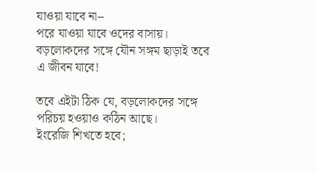যাওয়া যাবে না--
পরে যাওয়া যাবে ওদের বাসায়।
বড়লোকদের সঙ্গে যৌন সঙ্গম ছাড়াই তবে এ জীবন যাবে!

তবে এইটা ঠিক যে, বড়লোকদের সঙ্গে পরিচয় হওয়াও কঠিন আছে।
ইংরেজি শিখতে হবে;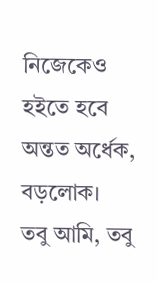নিজেকেও হইতে হবে অন্তত অর্ধেক, বড়লোক।
তবু আমি, তবু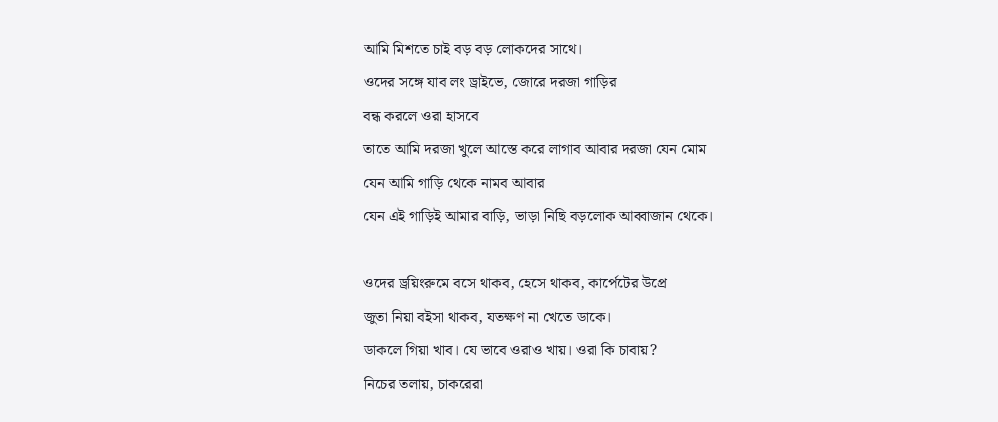আমি মিশতে চাই বড় বড় লোকদের সাথে।
ওদের সঙ্গে যাব লং ড্রাইভে, জোরে দরজা গাড়ির
বন্ধ করলে ওরা হাসবে
তাতে আমি দরজা খুলে আস্তে করে লাগাব আবার দরজা যেন মোম
যেন আমি গাড়ি থেকে নামব আবার
যেন এই গাড়িই আমার বাড়ি, ভাড়া নিছি বড়লোক আব্বাজান থেকে।

ওদের ড্রয়িংরুমে বসে থাকব, হেসে থাকব, কার্পেটের উপ্রে
জুতা নিয়া বইসা থাকব, যতক্ষণ না খেতে ডাকে।
ডাকলে গিয়া খাব। যে ভাবে ওরাও খায়। ওরা কি চাবায়?
নিচের তলায়, চাকরেরা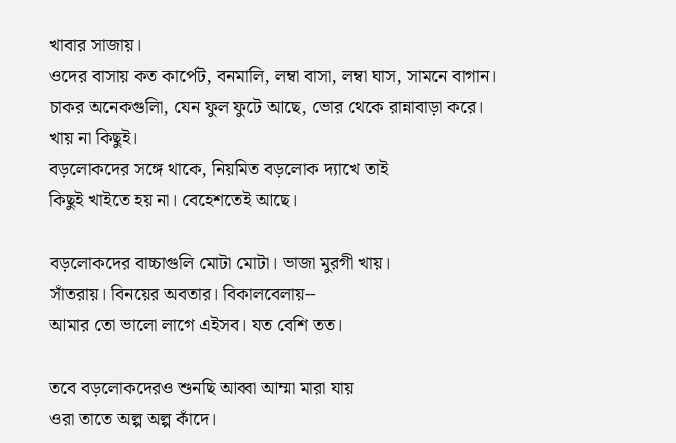খাবার সাজায়।
ওদের বাসায় কত কার্পেট, বনমালি, লম্বা বাসা, লম্বা ঘাস, সামনে বাগান।
চাকর অনেকগুলিা, যেন ফুল ফুটে আছে, ভোর থেকে রান্নাবাড়া করে।
খায় না কিছুই।
বড়লোকদের সঙ্গে থাকে, নিয়মিত বড়লোক দ্যাখে তাই
কিছুই খাইতে হয় না। বেহেশতেই আছে।

বড়লোকদের বাচ্চাগুলি মোটা মোটা। ভাজা মুরগী খায়।
সাঁতরায়। বিনয়ের অবতার। বিকালবেলায়--
আমার তো ভালো লাগে এইসব। যত বেশি তত।

তবে বড়লোকদেরও শুনছি আব্বা আম্মা মারা যায়
ওরা তাতে অল্প অল্প কাঁদে।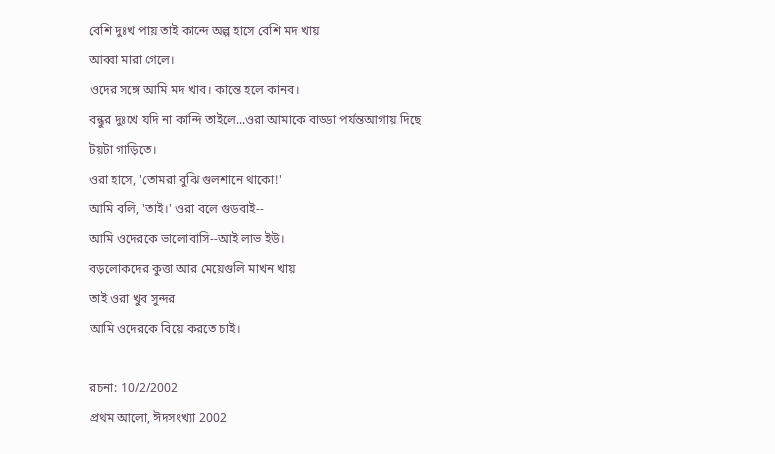বেশি দুঃখ পায় তাই কান্দে অল্প হাসে বেশি মদ খায়
আব্বা মারা গেলে।
ওদের সঙ্গে আমি মদ খাব। কান্তে হলে কানব।
বন্ধুর দুঃখে যদি না কান্দি তাইলে...ওরা আমাকে বাড্ডা পর্যন্তআগায় দিছে
টয়টা গাড়িতে।
ওরা হাসে, 'তোমরা বুঝি গুলশানে থাকো!'
আমি বলি, 'তাই।' ওরা বলে গুডবাই--
আমি ওদেরকে ভালোবাসি--আই লাভ ইউ।
বড়লোকদের কুত্তা আর মেয়েগুলি মাখন খায়
তাই ওরা খুব সুন্দর
আমি ওদেরকে বিয়ে করতে চাই।

রচনা: 10/2/2002
প্রথম আলো, ঈদসংখ্যা 2002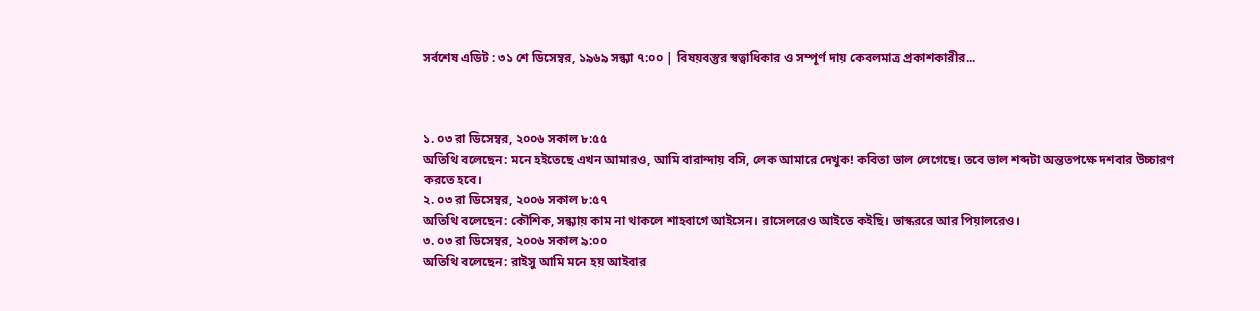সর্বশেষ এডিট : ৩১ শে ডিসেম্বর, ১৯৬৯ সন্ধ্যা ৭:০০ | বিষয়বস্তুর স্বত্বাধিকার ও সম্পূর্ণ দায় কেবলমাত্র প্রকাশকারীর...



১. ০৩ রা ডিসেম্বর, ২০০৬ সকাল ৮:৫৫
অতিথি বলেছেন: মনে হইতেছে এখন আমারও, আমি বারান্দায় বসি, লেক আমারে দেখুক! কবিতা ভাল লেগেছে। তবে ভাল শব্দটা অন্ততপক্ষে দশবার উচ্চারণ করতে হবে।
২. ০৩ রা ডিসেম্বর, ২০০৬ সকাল ৮:৫৭
অতিথি বলেছেন: কৌশিক, সন্ধ্যায় কাম না থাকলে শাহবাগে আইসেন। রাসেলরেও আইতে কইছি। ভাস্কররে আর পিয়ালরেও।
৩. ০৩ রা ডিসেম্বর, ২০০৬ সকাল ৯:০০
অতিথি বলেছেন: রাইসু আমি মনে হয় আইবার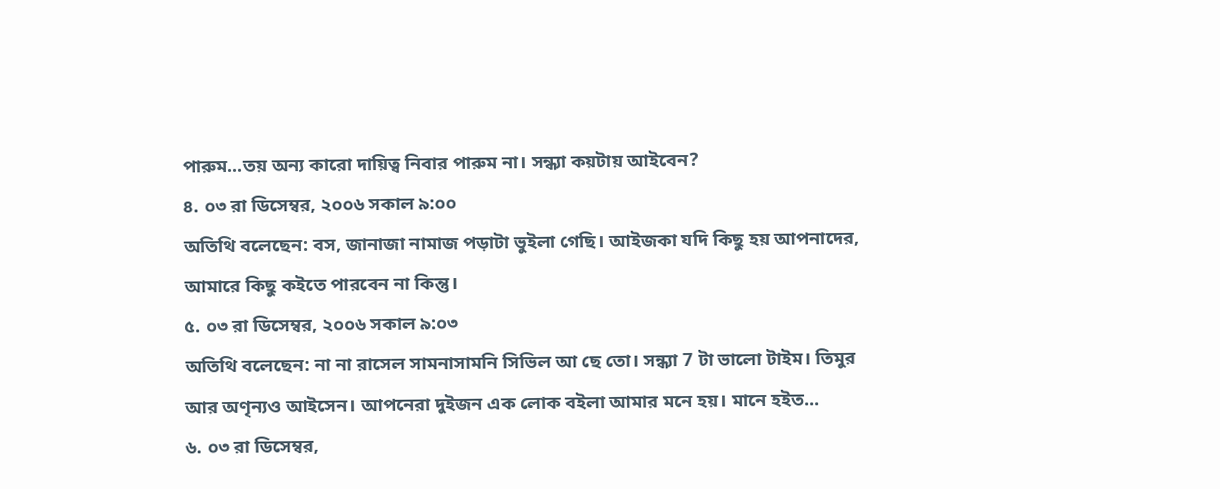পারুম...তয় অন্য কারো দায়িত্ব নিবার পারুম না। সন্ধ্যা কয়টায় আইবেন?
৪. ০৩ রা ডিসেম্বর, ২০০৬ সকাল ৯:০০
অতিথি বলেছেন: বস, জানাজা নামাজ পড়াটা ভুইলা গেছি। আইজকা যদি কিছু হয় আপনাদের, আমারে কিছু কইতে পারবেন না কিন্তু।
৫. ০৩ রা ডিসেম্বর, ২০০৬ সকাল ৯:০৩
অতিথি বলেছেন: না না রাসেল সামনাসামনি সিভিল আ ছে তো। সন্ধ্যা 7 টা ভালো টাইম। তিমুর আর অণৃন্যও আইসেন। আপনেরা দুইজন এক লোক বইলা আমার মনে হয়। মানে হইত...
৬. ০৩ রা ডিসেম্বর,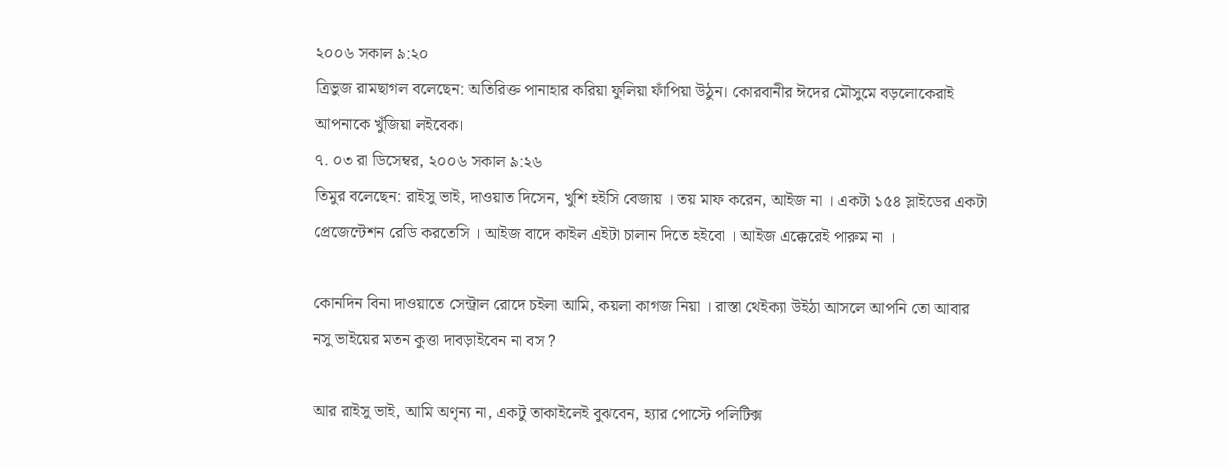২০০৬ সকাল ৯:২০
ত্রিভুজ রামছাগল বলেছেন: অতিরিক্ত পানাহার করিয়া ফুলিয়া ফাঁপিয়া উঠুন। কোরবানীর ঈদের মৌসুমে বড়লোকেরাই আপনাকে খুঁজিয়া লইবেক।
৭. ০৩ রা ডিসেম্বর, ২০০৬ সকাল ৯:২৬
তিমুর বলেছেন: রাইসু ভাই, দাওয়াত দিসেন, খুশি হইসি বেজায় । তয় মাফ করেন, আইজ না । একটা ১৫৪ স্লাইডের একটা প্রেজেন্টেশন রেডি করতেসি । আইজ বাদে কাইল এইটা চালান দিতে হইবো । আইজ এক্কেরেই পারুম না ।

কোনদিন বিনা দাওয়াতে সেন্ট্রাল রোদে চইলা আমি, কয়লা কাগজ নিয়া । রাস্তা থেইক্যা উইঠা আসলে আপনি তো আবার নসু ভাইয়ের মতন কুত্তা দাবড়াইবেন না বস ?

আর রাইসু ভাই, আমি অণৃন্য না, একটু তাকাইলেই বুঝবেন, হ্যার পোস্টে পলিটিক্স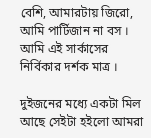বেশি, আমারটায় জিরো, আমি পার্টিজান না বস । আমি এই সার্কাসের নির্বিকার দর্শক মাত্র ।

দুইজনের মধ্যে একটা মিল আছে সেইটা হইলো আমরা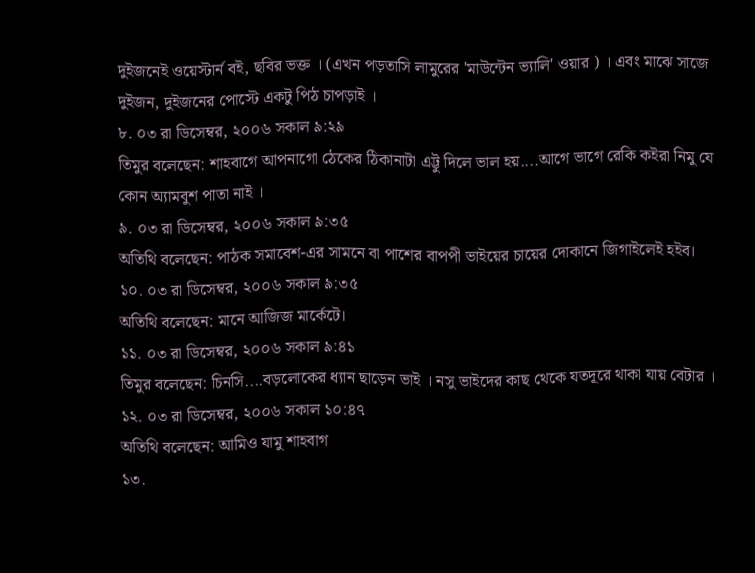দুইজনেই ওয়েস্টার্ন বই, ছবির ভক্ত । (এখন পড়তাসি লামুরের 'মাউন্টেন ভ্যালি' ওয়ার ) । এবং মাঝে সাজে দুইজন, দুইজনের পোস্টে একটু পিঠ চাপড়াই ।
৮. ০৩ রা ডিসেম্বর, ২০০৬ সকাল ৯:২৯
তিমুর বলেছেন: শাহবাগে আপনাগো ঠেকের ঠিকানাটা এট্টু দিলে ভাল হয়....আগে ভাগে রেকি কইরা নিমু যে কোন অ্যামবুশ পাতা নাই ।
৯. ০৩ রা ডিসেম্বর, ২০০৬ সকাল ৯:৩৫
অতিথি বলেছেন: পাঠক সমাবেশ-এর সামনে বা পাশের বাপপী ভাইয়ের চায়ের দোকানে জিগাইলেই হইব।
১০. ০৩ রা ডিসেম্বর, ২০০৬ সকাল ৯:৩৫
অতিথি বলেছেন: মানে আজিজ মার্কেটে।
১১. ০৩ রা ডিসেম্বর, ২০০৬ সকাল ৯:৪১
তিমুর বলেছেন: চিনসি....বড়লোকের ধ্যান ছাড়েন ভাই । নসু ভাইদের কাছ থেকে যতদূরে থাকা যায় বেটার ।
১২. ০৩ রা ডিসেম্বর, ২০০৬ সকাল ১০:৪৭
অতিথি বলেছেন: আমিও যামু শাহবাগ
১৩.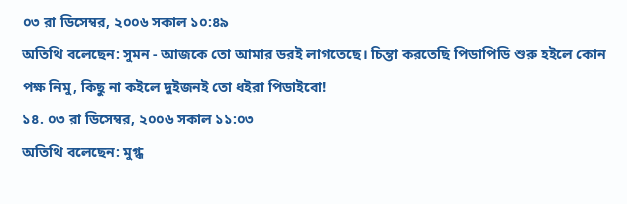০৩ রা ডিসেম্বর, ২০০৬ সকাল ১০:৪৯
অতিথি বলেছেন: সুমন - আজকে তো আমার ডরই লাগতেছে। চিন্তা করতেছি পিডাপিডি শুরু হইলে কোন পক্ষ নিমু, কিছু না কইলে দুইজনই তো ধইরা পিডাইবো!
১৪. ০৩ রা ডিসেম্বর, ২০০৬ সকাল ১১:০৩
অতিথি বলেছেন: মুগ্ধ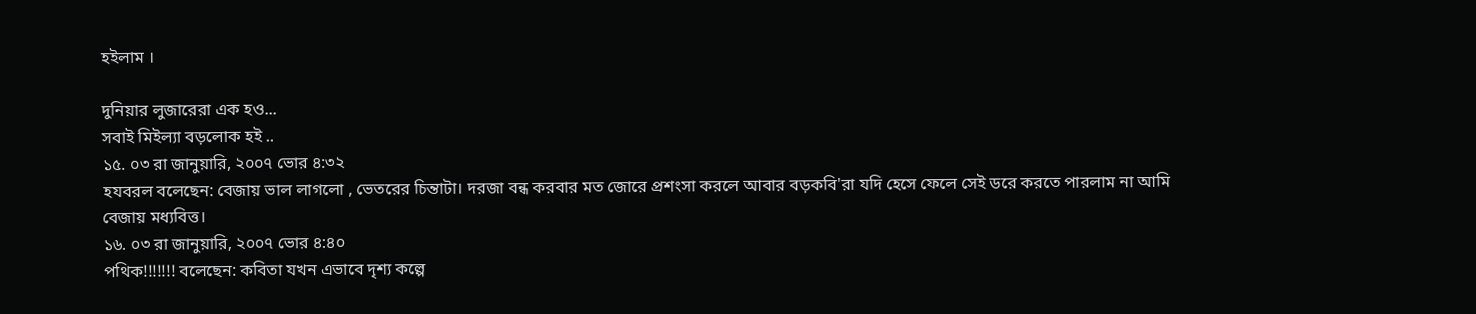হইলাম ।

দুনিয়ার লুজারেরা এক হও...
সবাই মিইল্যা বড়লোক হই ..
১৫. ০৩ রা জানুয়ারি, ২০০৭ ভোর ৪:৩২
হযবরল বলেছেন: বেজায় ভাল লাগলো , ভেতরের চিন্তাটা। দরজা বন্ধ করবার মত জোরে প্রশংসা করলে আবার বড়কবি'রা যদি হেসে ফেলে সেই ডরে করতে পারলাম না আমি বেজায় মধ্যবিত্ত।
১৬. ০৩ রা জানুয়ারি, ২০০৭ ভোর ৪:৪০
পথিক!!!!!!! বলেছেন: কবিতা যখন এভাবে দৃশ্য কল্পে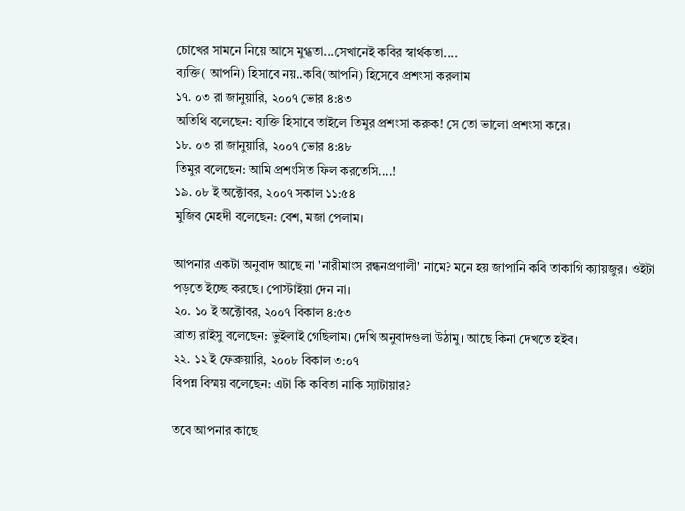চোখের সামনে নিয়ে আসে মুগ্ধতা...সেখানেই কবির স্বার্থকতা....
ব্যক্তি( আপনি) হিসাবে নয়..কবি(আপনি) হিসেবে প্রশংসা করলাম
১৭. ০৩ রা জানুয়ারি, ২০০৭ ভোর ৪:৪৩
অতিথি বলেছেন: ব্যক্তি হিসাবে তাইলে তিমুর প্রশংসা করুক! সে তো ভালো প্রশংসা করে।
১৮. ০৩ রা জানুয়ারি, ২০০৭ ভোর ৪:৪৮
তিমুর বলেছেন: আমি প্রশংসিত ফিল করতেসি....!
১৯. ০৮ ই অক্টোবর, ২০০৭ সকাল ১১:৫৪
মুজিব মেহদী বলেছেন: বেশ, মজা পেলাম।

আপনার একটা অনুবাদ আছে না ‌'নারীমাংস রন্ধনপ্রণালী' নামে? মনে হয় জাপানি কবি তাকাগি ক্যায়জুর। ওইটা পড়তে ইচ্ছে করছে। পোস্টাইয়া দেন না।
২০. ১০ ই অক্টোবর, ২০০৭ বিকাল ৪:৫৩
ব্রাত্য রাইসু বলেছেন: ভুইলাই গেছিলাম। দেখি অনুবাদগুলা উঠামু। আছে কিনা দেখতে হইব।
২২. ১২ ই ফেব্রুয়ারি, ২০০৮ বিকাল ৩:০৭
বিপন্ন বিস্ময় বলেছেন: এটা কি কবিতা নাকি স্যাটায়ার?

তবে আপনার কাছে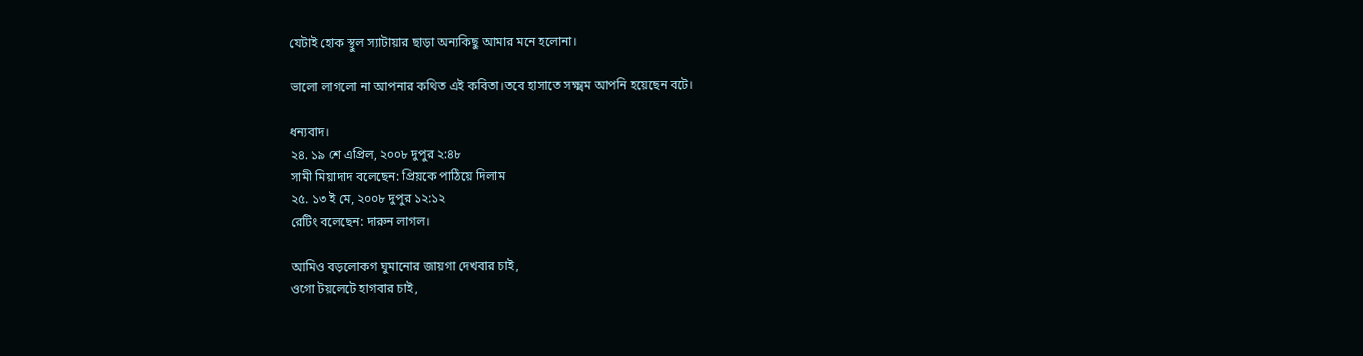যেটাই হোক স্থুল স্যাটায়ার ছাড়া অন্যকিছু আমার মনে হলোনা।

ভালো লাগলো না আপনার কথিত এই কবিতা।তবে হাসাতে সক্ষ্মম আপনি হয়েছেন বটে।

ধন্যবাদ।
২৪. ১৯ শে এপ্রিল, ২০০৮ দুপুর ২:৪৮
সামী মিয়াদাদ বলেছেন: প্রিয়কে পাঠিয়ে দিলাম
২৫. ১৩ ই মে, ২০০৮ দুপুর ১২:১২
রেটিং বলেছেন: দারুন লাগল।

আমিও বড়লোকগ ঘুমানোর জায়গা দেখবার চাই,
ওগো টয়লেটে হাগবার চাই,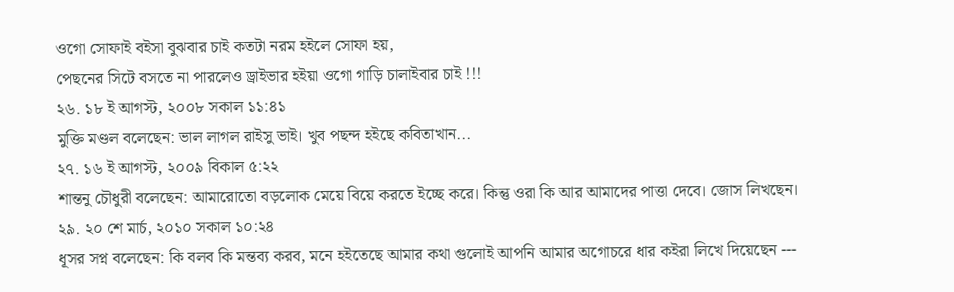ওগো সোফাই বইসা বুঝবার চাই কতটা নরম হইলে সোফা হয়,
পেছনের সিটে বসতে না পারলেও ড্রাইভার হইয়া ওগো গাড়ি চালাইবার চাই !!!
২৬. ১৮ ই আগস্ট, ২০০৮ সকাল ১১:৪১
মুক্তি মণ্ডল বলেছেন: ভাল লাগল রাইসু ভাই। খুব পছন্দ হইছে কবিতাখান...
২৭. ১৬ ই আগস্ট, ২০০৯ বিকাল ৫:২২
শান্তনু চৌধুরী বলেছেন: আমারোতো বড়লোক মেয়ে বিয়ে করতে ইচ্ছে করে। কিন্তু ওরা কি আর আমাদের পাত্তা দেবে। জোস লিখছেন।
২৯. ২০ শে মার্চ, ২০১০ সকাল ১০:২৪
ধূসর সপ্ন বলেছেন: কি বলব কি মন্তব্য করব, মনে হইতেছে আমার কথা গুলোই আপনি আমার অগোচরে ধার কইরা লিখে দিয়েছেন ---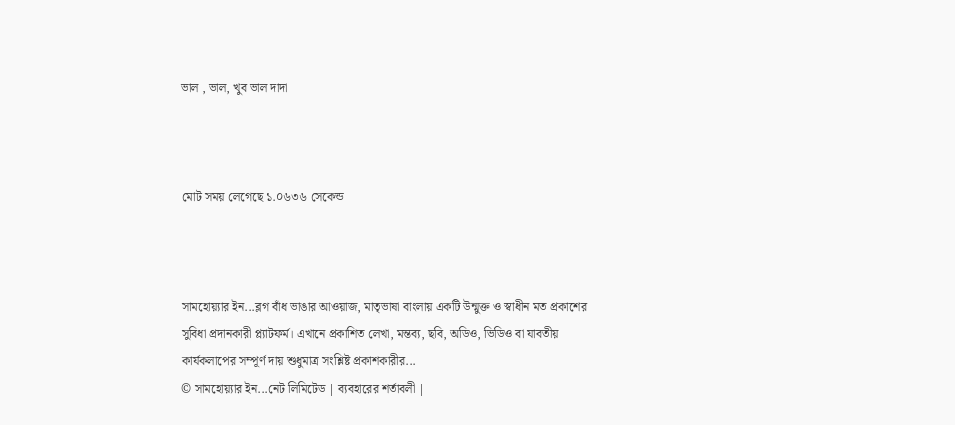ভাল , ভাল, খুব ভাল দাদা



মোট সময় লেগেছে ১.০৬৩৬ সেকেন্ড



সামহোয়‍্যার ইন...ব্লগ বাঁধ ভাঙার আওয়াজ, মাতৃভাষা বাংলায় একটি উন্মুক্ত ও স্বাধীন মত প্রকাশের সুবিধা প্রদানকারী প্ল্যাটফর্ম। এখানে প্রকাশিত লেখা, মন্তব‍্য, ছবি, অডিও, ভিডিও বা যাবতীয় কার্যকলাপের সম্পূর্ণ দায় শুধুমাত্র সংশ্লিষ্ট প্রকাশকারীর...
© সামহোয়্যার ইন...নেট লিমিটেড | ব্যবহারের শর্তাবলী |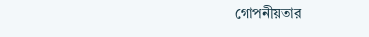গোপনীয়তার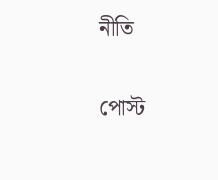নীতি

পোস্ট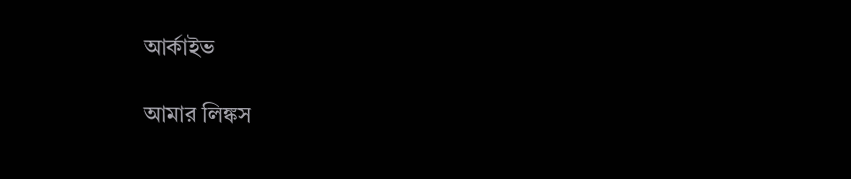আর্কাইভ

আমার লিঙ্কস